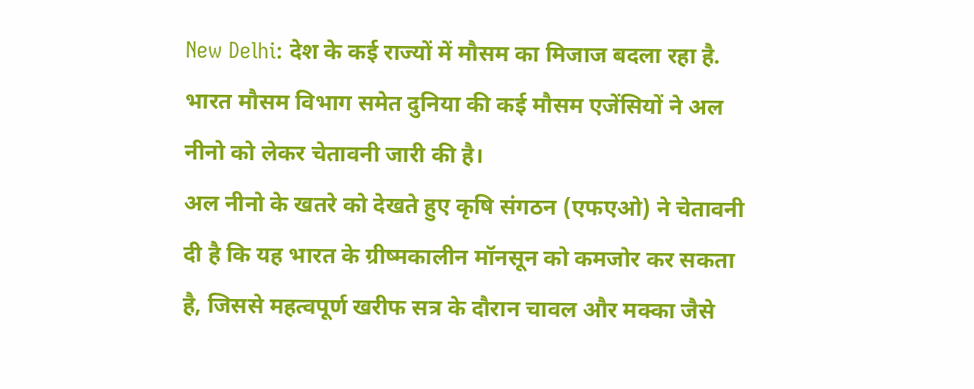New Delhi: देश के कई राज्यों में मौसम का मिजाज बदला रहा है. भारत मौसम विभाग समेत दुनिया की कई मौसम एजेंसियों ने अल नीनो को लेकर चेतावनी जारी की है।
अल नीनो के खतरे को देखते हुए कृषि संगठन (एफएओ) ने चेतावनी दी है कि यह भारत के ग्रीष्मकालीन मॉनसून को कमजोर कर सकता है, जिससे महत्वपूर्ण खरीफ सत्र के दौरान चावल और मक्का जैसे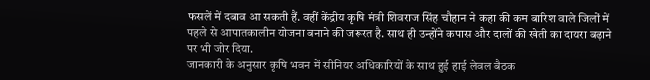फसलें में दबाव आ सकती हैं. वहीं केंद्रीय कृषि मंत्री शिवराज सिंह चौहान ने कहा की कम बारिश वाले जिलों में पहले से आपातकालीन योजना बनाने की जरूरत है. साथ ही उन्होंने कपास और दालों की खेती का दायरा बढ़ाने पर भी जोर दिया.
जानकारी के अनुसार कृषि भवन में सीनियर अधिकारियों के साथ हुई हाई लेवल बैठक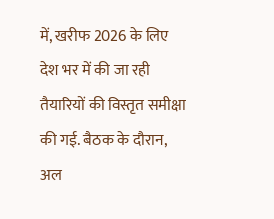में, खरीफ 2026 के लिए देश भर में की जा रही तैयारियों की विस्तृत समीक्षा की गई. बैठक के दौरान, अल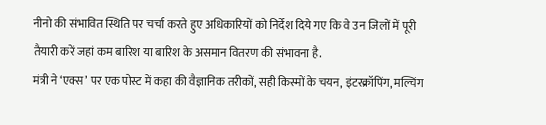नीनो की संभावित स्थिति पर चर्चा करते हुए अधिकारियों को निर्देश दिये गए कि वे उन जिलों में पूरी तैयारी करें जहां कम बारिश या बारिश के असमान वितरण की संभावना है.
मंत्री ने ‘एक्स’ पर एक पोस्ट में कहा की वैज्ञानिक तरीकों, सही किस्मों के चयन, इंटरक्रॉपिंग, मल्चिंग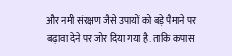और नमी संरक्षण जैसे उपायों को बड़े पैमाने पर बढ़ावा देने पर जोर दिया गया है. ताकि कपास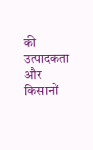की उत्पादकता और किसानों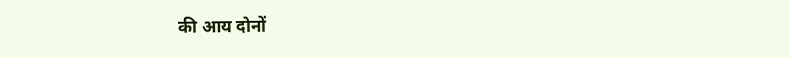की आय दोनों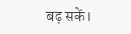बढ़ सकें।